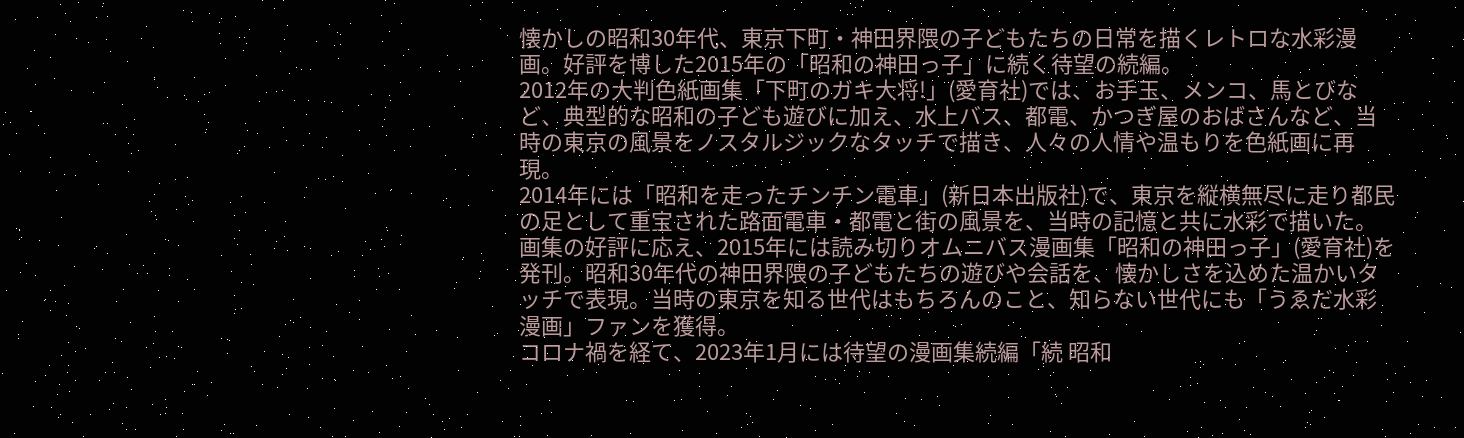懐かしの昭和30年代、東京下町・神田界隈の子どもたちの日常を描くレトロな水彩漫画。好評を博した2015年の「昭和の神田っ子」に続く待望の続編。
2012年の大判色紙画集「下町のガキ大将!」(愛育社)では、お手玉、メンコ、馬とびなど、典型的な昭和の子ども遊びに加え、水上バス、都電、かつぎ屋のおばさんなど、当時の東京の風景をノスタルジックなタッチで描き、人々の人情や温もりを色紙画に再現。
2014年には「昭和を走ったチンチン電車」(新日本出版社)で、東京を縦横無尽に走り都民の足として重宝された路面電車・都電と街の風景を、当時の記憶と共に水彩で描いた。
画集の好評に応え、2015年には読み切りオムニバス漫画集「昭和の神田っ子」(愛育社)を発刊。昭和30年代の神田界隈の子どもたちの遊びや会話を、懐かしさを込めた温かいタッチで表現。当時の東京を知る世代はもちろんのこと、知らない世代にも「うゑだ水彩漫画」ファンを獲得。
コロナ禍を経て、2023年1月には待望の漫画集続編「続 昭和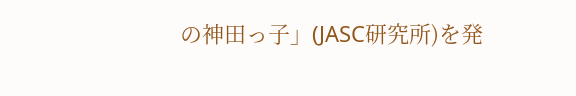の神田っ子」(JASC研究所)を発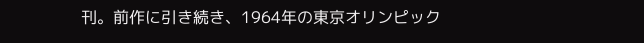刊。前作に引き続き、1964年の東京オリンピック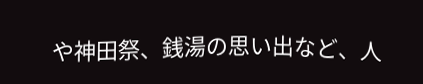や神田祭、銭湯の思い出など、人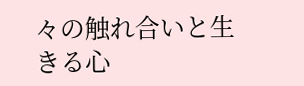々の触れ合いと生きる心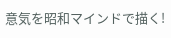意気を昭和マインドで描く!